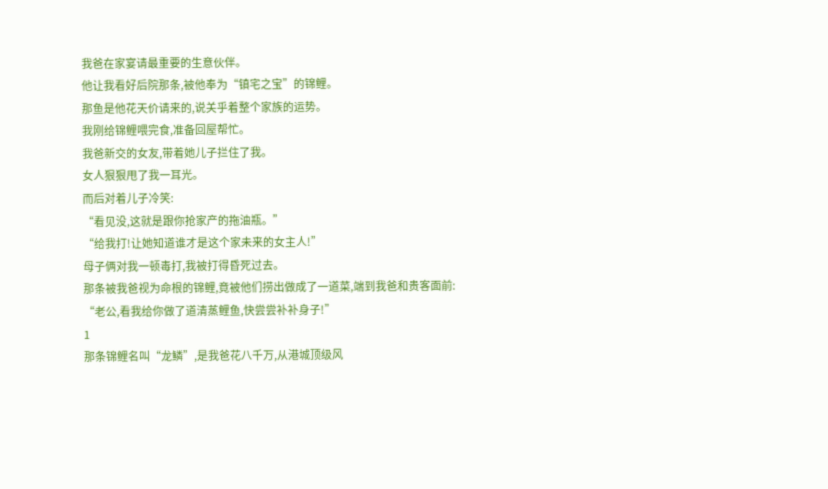我爸在家宴请最重要的生意伙伴。
他让我看好后院那条,被他奉为“镇宅之宝”的锦鲤。
那鱼是他花天价请来的,说关乎着整个家族的运势。
我刚给锦鲤喂完食,准备回屋帮忙。
我爸新交的女友,带着她儿子拦住了我。
女人狠狠甩了我一耳光。
而后对着儿子冷笑:
“看见没,这就是跟你抢家产的拖油瓶。”
“给我打!让她知道谁才是这个家未来的女主人!”
母子俩对我一顿毒打,我被打得昏死过去。
那条被我爸视为命根的锦鲤,竟被他们捞出做成了一道菜,端到我爸和贵客面前:
“老公,看我给你做了道清蒸鲤鱼,快尝尝补补身子!”
1
那条锦鲤名叫“龙鳞”,是我爸花八千万,从港城顶级风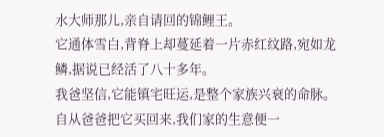水大师那儿,亲自请回的锦鲤王。
它通体雪白,背脊上却蔓延着一片赤红纹路,宛如龙鳞,据说已经活了八十多年。
我爸坚信,它能镇宅旺运,是整个家族兴衰的命脉。
自从爸爸把它买回来,我们家的生意便一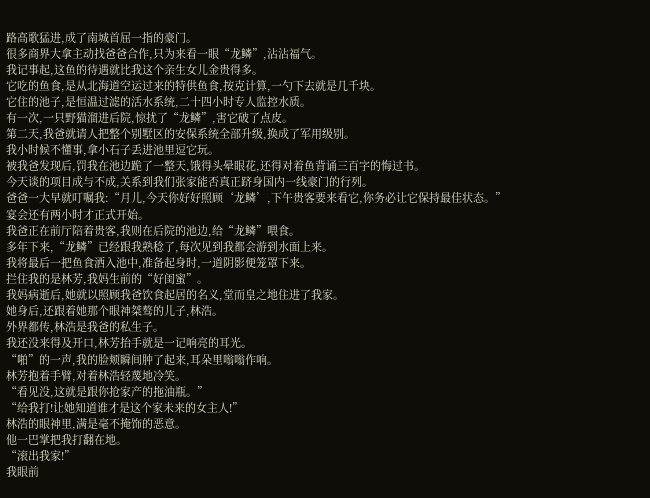路高歌猛进,成了南城首屈一指的豪门。
很多商界大拿主动找爸爸合作,只为来看一眼“龙鳞”,沾沾福气。
我记事起,这鱼的待遇就比我这个亲生女儿金贵得多。
它吃的鱼食,是从北海道空运过来的特供鱼食,按克计算,一勺下去就是几千块。
它住的池子,是恒温过滤的活水系统,二十四小时专人监控水质。
有一次,一只野猫溜进后院,惊扰了“龙鳞”,害它破了点皮。
第二天,我爸就请人把整个别墅区的安保系统全部升级,换成了军用级别。
我小时候不懂事,拿小石子丢进池里逗它玩。
被我爸发现后,罚我在池边跪了一整天,饿得头晕眼花,还得对着鱼背诵三百字的悔过书。
今天谈的项目成与不成,关系到我们张家能否真正跻身国内一线豪门的行列。
爸爸一大早就叮嘱我:“月儿,今天你好好照顾‘龙鳞’,下午贵客要来看它,你务必让它保持最佳状态。”
宴会还有两小时才正式开始。
我爸正在前厅陪着贵客,我则在后院的池边,给“龙鳞”喂食。
多年下来,“龙鳞”已经跟我熟稔了,每次见到我都会游到水面上来。
我将最后一把鱼食洒入池中,准备起身时,一道阴影便笼罩下来。
拦住我的是林芳,我妈生前的“好闺蜜”。
我妈病逝后,她就以照顾我爸饮食起居的名义,堂而皇之地住进了我家。
她身后,还跟着她那个眼神桀骜的儿子,林浩。
外界都传,林浩是我爸的私生子。
我还没来得及开口,林芳抬手就是一记响亮的耳光。
“啪”的一声,我的脸颊瞬间肿了起来,耳朵里嗡嗡作响。
林芳抱着手臂,对着林浩轻蔑地冷笑。
“看见没,这就是跟你抢家产的拖油瓶。”
“给我打!让她知道谁才是这个家未来的女主人!”
林浩的眼神里,满是毫不掩饰的恶意。
他一巴掌把我打翻在地。
“滚出我家!”
我眼前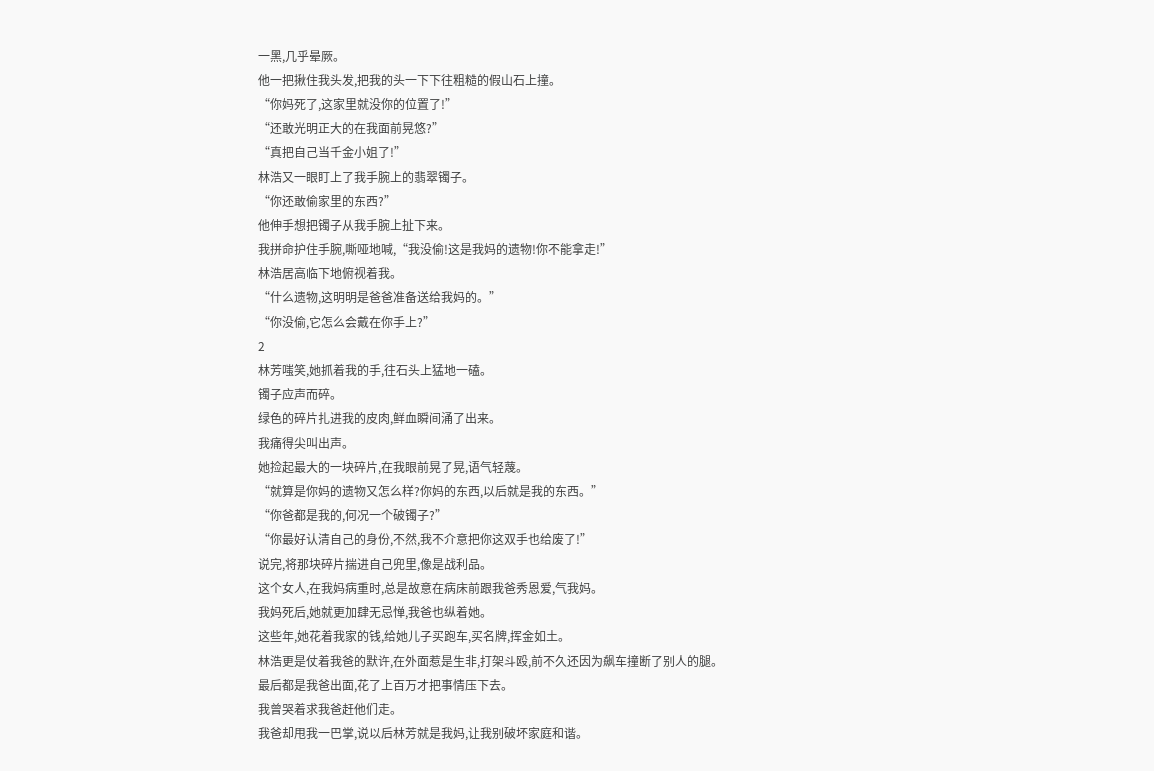一黑,几乎晕厥。
他一把揪住我头发,把我的头一下下往粗糙的假山石上撞。
“你妈死了,这家里就没你的位置了!”
“还敢光明正大的在我面前晃悠?”
“真把自己当千金小姐了!”
林浩又一眼盯上了我手腕上的翡翠镯子。
“你还敢偷家里的东西?”
他伸手想把镯子从我手腕上扯下来。
我拼命护住手腕,嘶哑地喊,“我没偷!这是我妈的遗物!你不能拿走!”
林浩居高临下地俯视着我。
“什么遗物,这明明是爸爸准备送给我妈的。”
“你没偷,它怎么会戴在你手上?”
2
林芳嗤笑,她抓着我的手,往石头上猛地一磕。
镯子应声而碎。
绿色的碎片扎进我的皮肉,鲜血瞬间涌了出来。
我痛得尖叫出声。
她捡起最大的一块碎片,在我眼前晃了晃,语气轻蔑。
“就算是你妈的遗物又怎么样?你妈的东西,以后就是我的东西。”
“你爸都是我的,何况一个破镯子?”
“你最好认清自己的身份,不然,我不介意把你这双手也给废了!”
说完,将那块碎片揣进自己兜里,像是战利品。
这个女人,在我妈病重时,总是故意在病床前跟我爸秀恩爱,气我妈。
我妈死后,她就更加肆无忌惮,我爸也纵着她。
这些年,她花着我家的钱,给她儿子买跑车,买名牌,挥金如土。
林浩更是仗着我爸的默许,在外面惹是生非,打架斗殴,前不久还因为飙车撞断了别人的腿。
最后都是我爸出面,花了上百万才把事情压下去。
我曾哭着求我爸赶他们走。
我爸却甩我一巴掌,说以后林芳就是我妈,让我别破坏家庭和谐。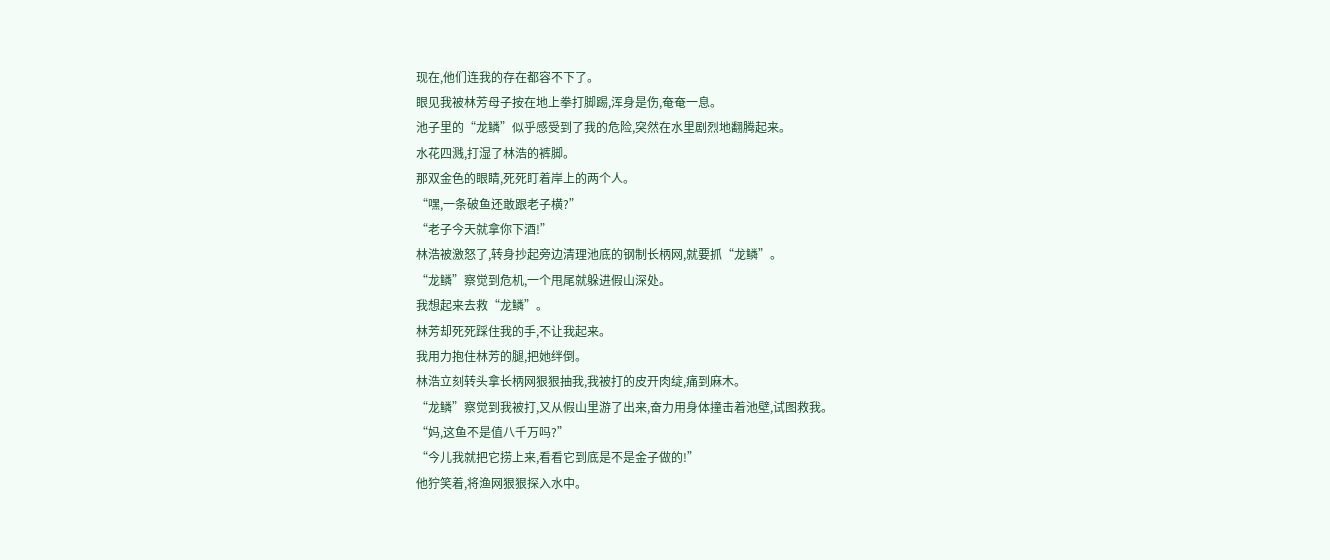现在,他们连我的存在都容不下了。
眼见我被林芳母子按在地上拳打脚踢,浑身是伤,奄奄一息。
池子里的“龙鳞”似乎感受到了我的危险,突然在水里剧烈地翻腾起来。
水花四溅,打湿了林浩的裤脚。
那双金色的眼睛,死死盯着岸上的两个人。
“嘿,一条破鱼还敢跟老子横?”
“老子今天就拿你下酒!”
林浩被激怒了,转身抄起旁边清理池底的钢制长柄网,就要抓“龙鳞”。
“龙鳞”察觉到危机,一个甩尾就躲进假山深处。
我想起来去救“龙鳞”。
林芳却死死踩住我的手,不让我起来。
我用力抱住林芳的腿,把她绊倒。
林浩立刻转头拿长柄网狠狠抽我,我被打的皮开肉绽,痛到麻木。
“龙鳞”察觉到我被打,又从假山里游了出来,奋力用身体撞击着池壁,试图救我。
“妈,这鱼不是值八千万吗?”
“今儿我就把它捞上来,看看它到底是不是金子做的!”
他狞笑着,将渔网狠狠探入水中。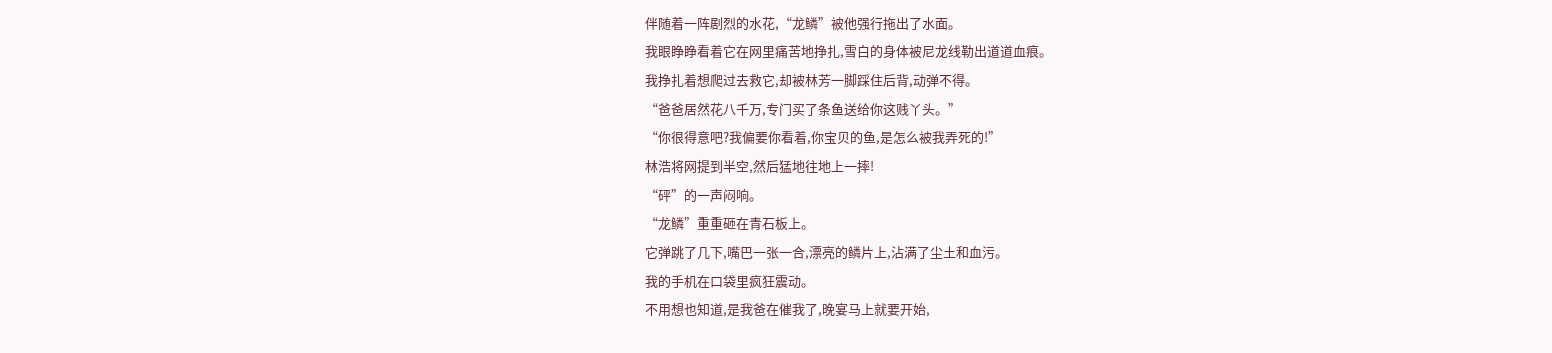伴随着一阵剧烈的水花,“龙鳞”被他强行拖出了水面。
我眼睁睁看着它在网里痛苦地挣扎,雪白的身体被尼龙线勒出道道血痕。
我挣扎着想爬过去救它,却被林芳一脚踩住后背,动弹不得。
“爸爸居然花八千万,专门买了条鱼送给你这贱丫头。”
“你很得意吧?我偏要你看着,你宝贝的鱼,是怎么被我弄死的!”
林浩将网提到半空,然后猛地往地上一摔!
“砰”的一声闷响。
“龙鳞”重重砸在青石板上。
它弹跳了几下,嘴巴一张一合,漂亮的鳞片上,沾满了尘土和血污。
我的手机在口袋里疯狂震动。
不用想也知道,是我爸在催我了,晚宴马上就要开始,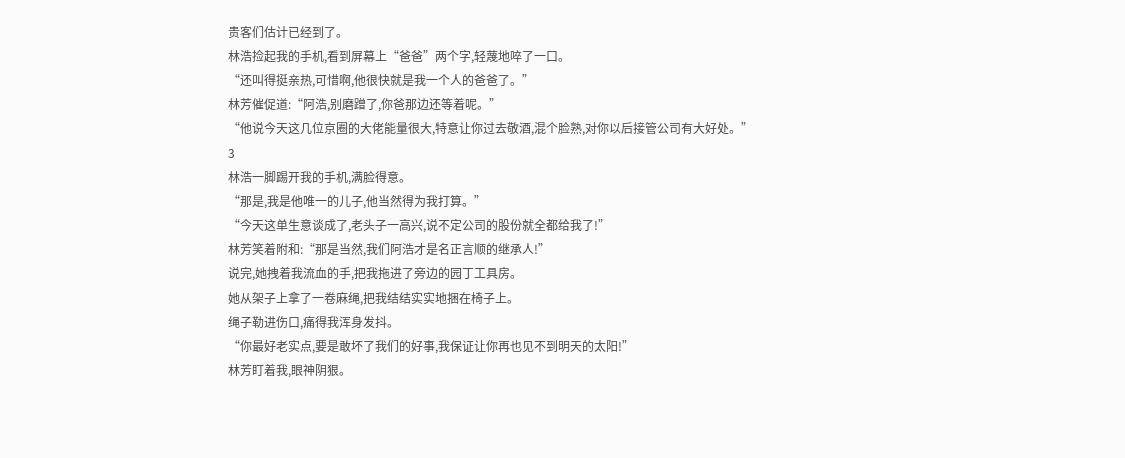贵客们估计已经到了。
林浩捡起我的手机,看到屏幕上“爸爸”两个字,轻蔑地啐了一口。
“还叫得挺亲热,可惜啊,他很快就是我一个人的爸爸了。”
林芳催促道:“阿浩,别磨蹭了,你爸那边还等着呢。”
“他说今天这几位京圈的大佬能量很大,特意让你过去敬酒,混个脸熟,对你以后接管公司有大好处。”
3
林浩一脚踢开我的手机,满脸得意。
“那是,我是他唯一的儿子,他当然得为我打算。”
“今天这单生意谈成了,老头子一高兴,说不定公司的股份就全都给我了!”
林芳笑着附和:“那是当然,我们阿浩才是名正言顺的继承人!”
说完,她拽着我流血的手,把我拖进了旁边的园丁工具房。
她从架子上拿了一卷麻绳,把我结结实实地捆在椅子上。
绳子勒进伤口,痛得我浑身发抖。
“你最好老实点,要是敢坏了我们的好事,我保证让你再也见不到明天的太阳!”
林芳盯着我,眼神阴狠。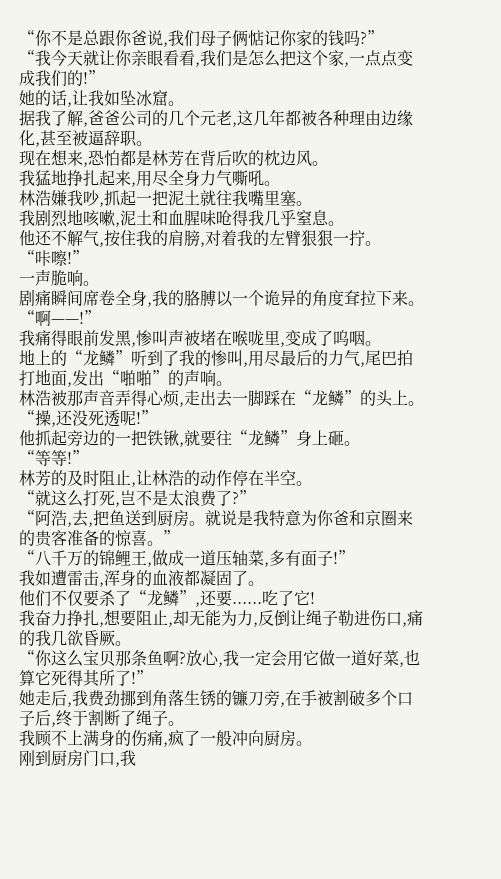“你不是总跟你爸说,我们母子俩惦记你家的钱吗?”
“我今天就让你亲眼看看,我们是怎么把这个家,一点点变成我们的!”
她的话,让我如坠冰窟。
据我了解,爸爸公司的几个元老,这几年都被各种理由边缘化,甚至被逼辞职。
现在想来,恐怕都是林芳在背后吹的枕边风。
我猛地挣扎起来,用尽全身力气嘶吼。
林浩嫌我吵,抓起一把泥土就往我嘴里塞。
我剧烈地咳嗽,泥土和血腥味呛得我几乎窒息。
他还不解气,按住我的肩膀,对着我的左臂狠狠一拧。
“咔嚓!”
一声脆响。
剧痛瞬间席卷全身,我的胳膊以一个诡异的角度耷拉下来。
“啊——!”
我痛得眼前发黑,惨叫声被堵在喉咙里,变成了呜咽。
地上的“龙鳞”听到了我的惨叫,用尽最后的力气,尾巴拍打地面,发出“啪啪”的声响。
林浩被那声音弄得心烦,走出去一脚踩在“龙鳞”的头上。
“操,还没死透呢!”
他抓起旁边的一把铁锹,就要往“龙鳞”身上砸。
“等等!”
林芳的及时阻止,让林浩的动作停在半空。
“就这么打死,岂不是太浪费了?”
“阿浩,去,把鱼送到厨房。就说是我特意为你爸和京圈来的贵客准备的惊喜。”
“八千万的锦鲤王,做成一道压轴菜,多有面子!”
我如遭雷击,浑身的血液都凝固了。
他们不仅要杀了“龙鳞”,还要......吃了它!
我奋力挣扎,想要阻止,却无能为力,反倒让绳子勒进伤口,痛的我几欲昏厥。
“你这么宝贝那条鱼啊?放心,我一定会用它做一道好菜,也算它死得其所了!”
她走后,我费劲挪到角落生锈的镰刀旁,在手被割破多个口子后,终于割断了绳子。
我顾不上满身的伤痛,疯了一般冲向厨房。
刚到厨房门口,我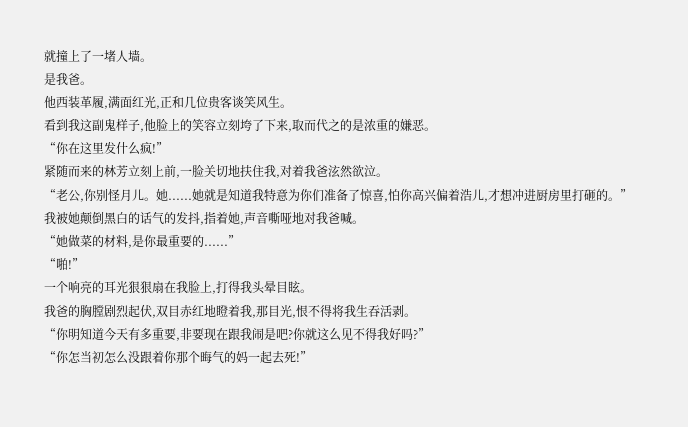就撞上了一堵人墙。
是我爸。
他西装革履,满面红光,正和几位贵客谈笑风生。
看到我这副鬼样子,他脸上的笑容立刻垮了下来,取而代之的是浓重的嫌恶。
“你在这里发什么疯!”
紧随而来的林芳立刻上前,一脸关切地扶住我,对着我爸泫然欲泣。
“老公,你别怪月儿。她......她就是知道我特意为你们准备了惊喜,怕你高兴偏着浩儿,才想冲进厨房里打砸的。”
我被她颠倒黑白的话气的发抖,指着她,声音嘶哑地对我爸喊。
“她做菜的材料,是你最重要的......”
“啪!”
一个响亮的耳光狠狠扇在我脸上,打得我头晕目眩。
我爸的胸膛剧烈起伏,双目赤红地瞪着我,那目光,恨不得将我生吞活剥。
“你明知道今天有多重要,非要现在跟我闹是吧?你就这么见不得我好吗?”
“你怎当初怎么没跟着你那个晦气的妈一起去死!”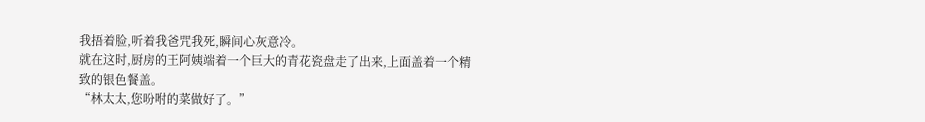我捂着脸,听着我爸咒我死,瞬间心灰意冷。
就在这时,厨房的王阿姨端着一个巨大的青花瓷盘走了出来,上面盖着一个精致的银色餐盖。
“林太太,您吩咐的菜做好了。”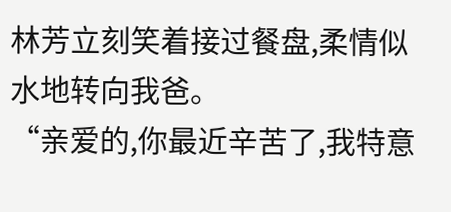林芳立刻笑着接过餐盘,柔情似水地转向我爸。
“亲爱的,你最近辛苦了,我特意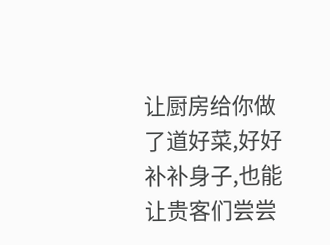让厨房给你做了道好菜,好好补补身子,也能让贵客们尝尝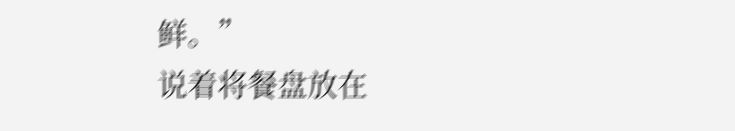鲜。”
说着将餐盘放在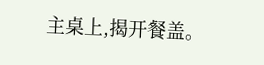主桌上,揭开餐盖。